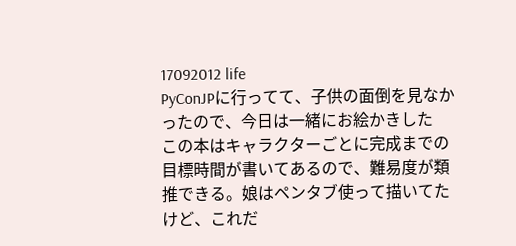17092012 life
PyConJPに行ってて、子供の面倒を見なかったので、今日は一緒にお絵かきした
この本はキャラクターごとに完成までの目標時間が書いてあるので、難易度が類推できる。娘はペンタブ使って描いてたけど、これだ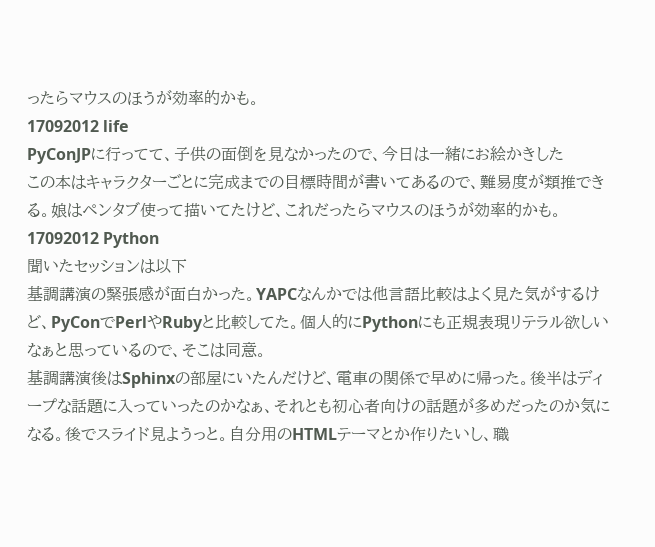ったらマウスのほうが効率的かも。
17092012 life
PyConJPに行ってて、子供の面倒を見なかったので、今日は一緒にお絵かきした
この本はキャラクターごとに完成までの目標時間が書いてあるので、難易度が類推できる。娘はペンタブ使って描いてたけど、これだったらマウスのほうが効率的かも。
17092012 Python
聞いたセッションは以下
基調講演の緊張感が面白かった。YAPCなんかでは他言語比較はよく見た気がするけど、PyConでPerlやRubyと比較してた。個人的にPythonにも正規表現リテラル欲しいなぁと思っているので、そこは同意。
基調講演後はSphinxの部屋にいたんだけど、電車の関係で早めに帰った。後半はディープな話題に入っていったのかなぁ、それとも初心者向けの話題が多めだったのか気になる。後でスライド見ようっと。自分用のHTMLテーマとか作りたいし、職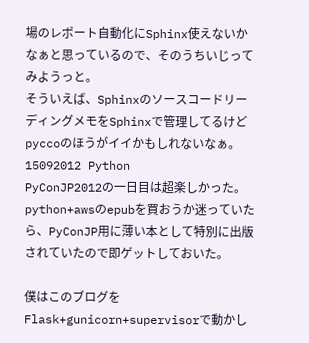場のレポート自動化にSphinx使えないかなぁと思っているので、そのうちいじってみようっと。
そういえば、SphinxのソースコードリーディングメモをSphinxで管理してるけどpyccoのほうがイイかもしれないなぁ。
15092012 Python
PyConJP2012の一日目は超楽しかった。
python+awsのepubを買おうか迷っていたら、PyConJP用に薄い本として特別に出版されていたので即ゲットしておいた。

僕はこのブログをFlask+gunicorn+supervisorで動かし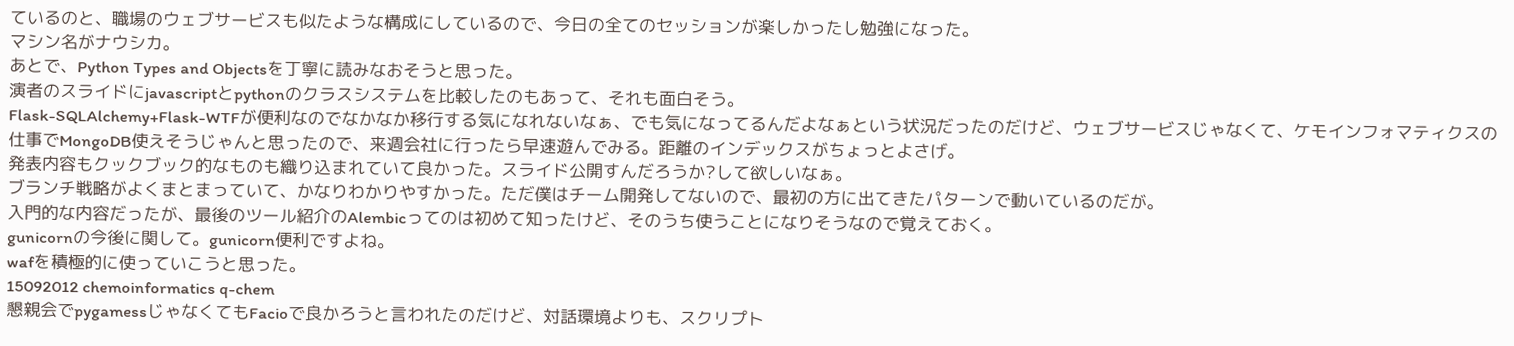ているのと、職場のウェブサービスも似たような構成にしているので、今日の全てのセッションが楽しかったし勉強になった。
マシン名がナウシカ。
あとで、Python Types and Objectsを丁寧に読みなおそうと思った。
演者のスライドにjavascriptとpythonのクラスシステムを比較したのもあって、それも面白そう。
Flask-SQLAlchemy+Flask-WTFが便利なのでなかなか移行する気になれないなぁ、でも気になってるんだよなぁという状況だったのだけど、ウェブサービスじゃなくて、ケモインフォマティクスの仕事でMongoDB使えそうじゃんと思ったので、来週会社に行ったら早速遊んでみる。距離のインデックスがちょっとよさげ。
発表内容もクックブック的なものも織り込まれていて良かった。スライド公開すんだろうか?して欲しいなぁ。
ブランチ戦略がよくまとまっていて、かなりわかりやすかった。ただ僕はチーム開発してないので、最初の方に出てきたパターンで動いているのだが。
入門的な内容だったが、最後のツール紹介のAlembicってのは初めて知ったけど、そのうち使うことになりそうなので覚えておく。
gunicornの今後に関して。gunicorn便利ですよね。
wafを積極的に使っていこうと思った。
15092012 chemoinformatics q-chem
懇親会でpygamessじゃなくてもFacioで良かろうと言われたのだけど、対話環境よりも、スクリプト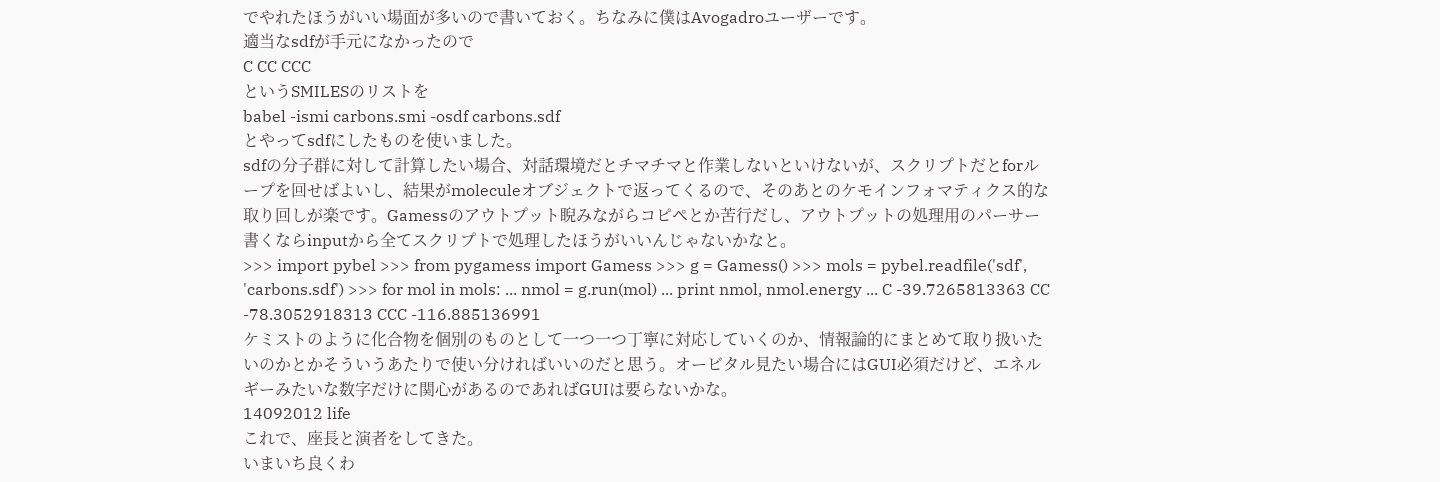でやれたほうがいい場面が多いので書いておく。ちなみに僕はAvogadroユーザーです。
適当なsdfが手元になかったので
C CC CCC
というSMILESのリストを
babel -ismi carbons.smi -osdf carbons.sdf
とやってsdfにしたものを使いました。
sdfの分子群に対して計算したい場合、対話環境だとチマチマと作業しないといけないが、スクリプトだとforループを回せばよいし、結果がmoleculeオブジェクトで返ってくるので、そのあとのケモインフォマティクス的な取り回しが楽です。Gamessのアウトプット睨みながらコピペとか苦行だし、アウトプットの処理用のパーサー書くならinputから全てスクリプトで処理したほうがいいんじゃないかなと。
>>> import pybel >>> from pygamess import Gamess >>> g = Gamess() >>> mols = pybel.readfile('sdf', 'carbons.sdf') >>> for mol in mols: ... nmol = g.run(mol) ... print nmol, nmol.energy ... C -39.7265813363 CC -78.3052918313 CCC -116.885136991
ケミストのように化合物を個別のものとして一つ一つ丁寧に対応していくのか、情報論的にまとめて取り扱いたいのかとかそういうあたりで使い分ければいいのだと思う。オービタル見たい場合にはGUI必須だけど、エネルギーみたいな数字だけに関心があるのであればGUIは要らないかな。
14092012 life
これで、座長と演者をしてきた。
いまいち良くわ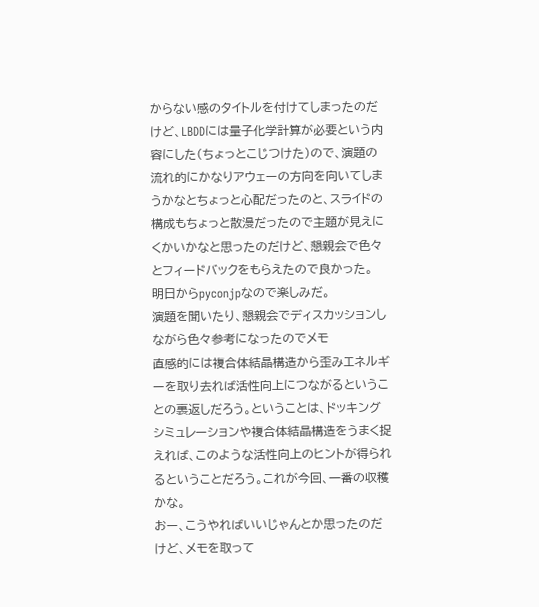からない感のタイトルを付けてしまったのだけど、LBDDには量子化学計算が必要という内容にした(ちょっとこじつけた)ので、演題の流れ的にかなりアウェーの方向を向いてしまうかなとちょっと心配だったのと、スライドの構成もちょっと散漫だったので主題が見えにくかいかなと思ったのだけど、懇親会で色々とフィードバックをもらえたので良かった。
明日からpyconjpなので楽しみだ。
演題を聞いたり、懇親会でディスカッションしながら色々参考になったのでメモ
直感的には複合体結晶構造から歪みエネルギーを取り去れば活性向上につながるということの裏返しだろう。ということは、ドッキングシミュレーションや複合体結晶構造をうまく捉えれば、このような活性向上のヒントが得られるということだろう。これが今回、一番の収穫かな。
おー、こうやればいいじゃんとか思ったのだけど、メモを取って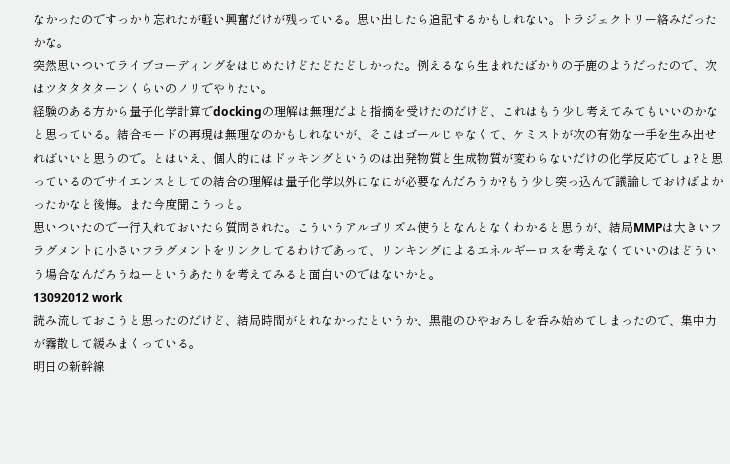なかったのですっかり忘れたが軽い興奮だけが残っている。思い出したら追記するかもしれない。トラジェクトリー絡みだったかな。
突然思いついてライブコーディングをはじめたけどたどたどしかった。例えるなら生まれたばかりの子鹿のようだったので、次はツタタタターンくらいのノリでやりたい。
経験のある方から量子化学計算でdockingの理解は無理だよと指摘を受けたのだけど、これはもう少し考えてみてもいいのかなと思っている。結合モードの再現は無理なのかもしれないが、そこはゴールじゃなくて、ケミストが次の有効な一手を生み出せればいいと思うので。とはいえ、個人的にはドッキングというのは出発物質と生成物質が変わらないだけの化学反応でしょ?と思っているのでサイエンスとしての結合の理解は量子化学以外になにが必要なんだろうか?もう少し突っ込んで議論しておけばよかったかなと後悔。また今度聞こうっと。
思いついたので一行入れておいたら質問された。こういうアルゴリズム使うとなんとなくわかると思うが、結局MMPは大きいフラグメントに小さいフラグメントをリンクしてるわけであって、リンキングによるエネルギーロスを考えなくていいのはどういう場合なんだろうねーというあたりを考えてみると面白いのではないかと。
13092012 work
読み流しておこうと思ったのだけど、結局時間がとれなかったというか、黒龍のひやおろしを呑み始めてしまったので、集中力が霧散して緩みまくっている。
明日の新幹線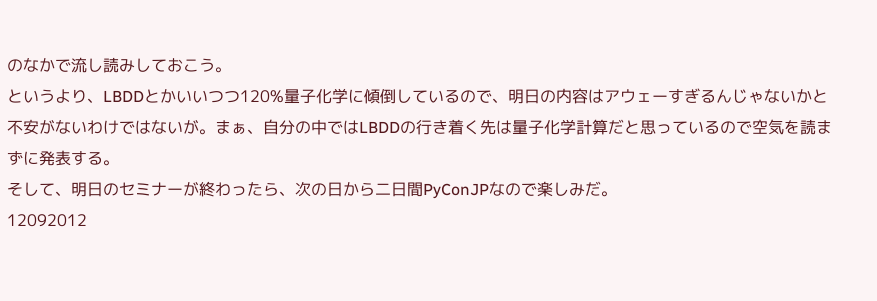のなかで流し読みしておこう。
というより、LBDDとかいいつつ120%量子化学に傾倒しているので、明日の内容はアウェーすぎるんじゃないかと不安がないわけではないが。まぁ、自分の中ではLBDDの行き着く先は量子化学計算だと思っているので空気を読まずに発表する。
そして、明日のセミナーが終わったら、次の日から二日間PyConJPなので楽しみだ。
12092012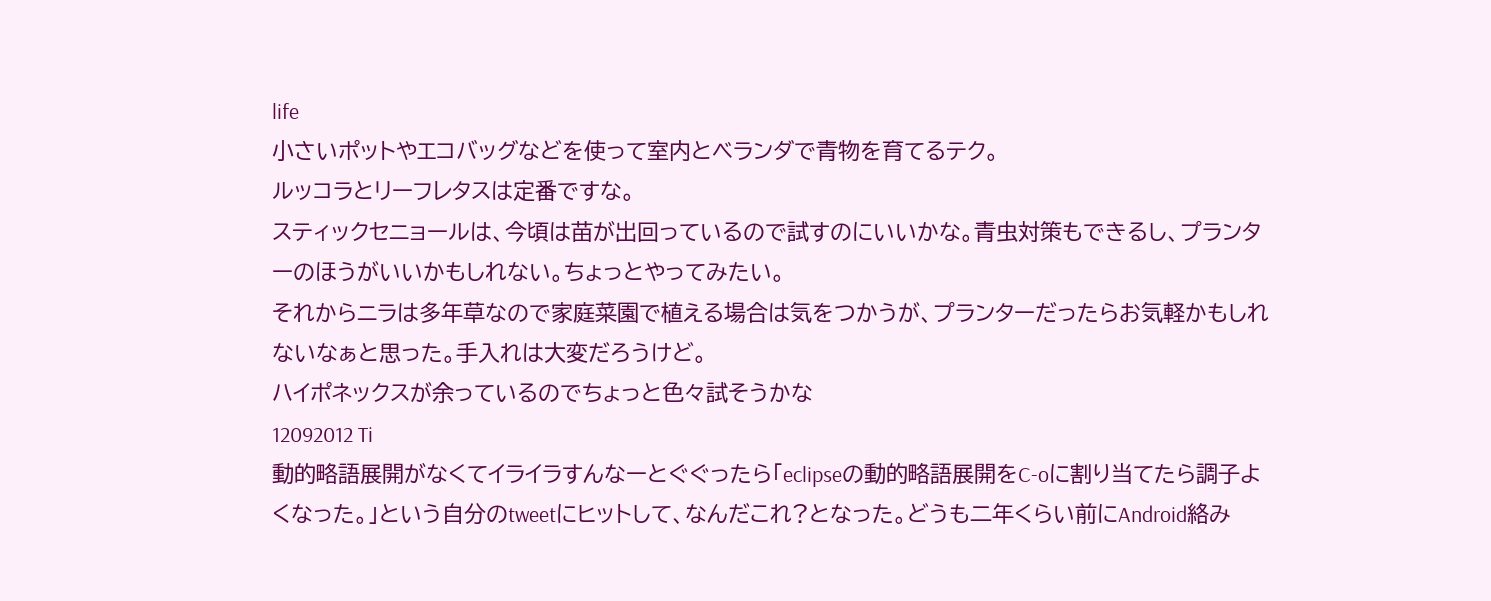life
小さいポットやエコバッグなどを使って室内とベランダで青物を育てるテク。
ルッコラとリーフレタスは定番ですな。
スティックセニョールは、今頃は苗が出回っているので試すのにいいかな。青虫対策もできるし、プランターのほうがいいかもしれない。ちょっとやってみたい。
それからニラは多年草なので家庭菜園で植える場合は気をつかうが、プランターだったらお気軽かもしれないなぁと思った。手入れは大変だろうけど。
ハイポネックスが余っているのでちょっと色々試そうかな
12092012 Ti
動的略語展開がなくてイライラすんなーとぐぐったら「eclipseの動的略語展開をC-oに割り当てたら調子よくなった。」という自分のtweetにヒットして、なんだこれ?となった。どうも二年くらい前にAndroid絡み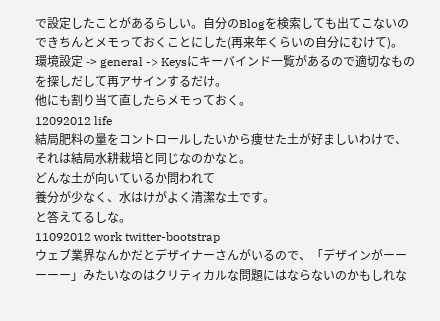で設定したことがあるらしい。自分のBlogを検索しても出てこないのできちんとメモっておくことにした(再来年くらいの自分にむけて)。
環境設定 -> general -> Keysにキーバインド一覧があるので適切なものを探しだして再アサインするだけ。
他にも割り当て直したらメモっておく。
12092012 life
結局肥料の量をコントロールしたいから痩せた土が好ましいわけで、それは結局水耕栽培と同じなのかなと。
どんな土が向いているか問われて
養分が少なく、水はけがよく清潔な土です。
と答えてるしな。
11092012 work twitter-bootstrap
ウェブ業界なんかだとデザイナーさんがいるので、「デザインがーーーーー」みたいなのはクリティカルな問題にはならないのかもしれな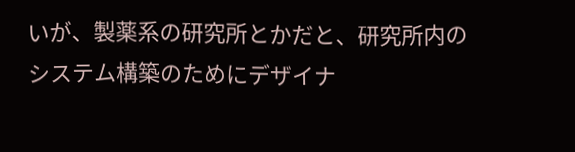いが、製薬系の研究所とかだと、研究所内のシステム構築のためにデザイナ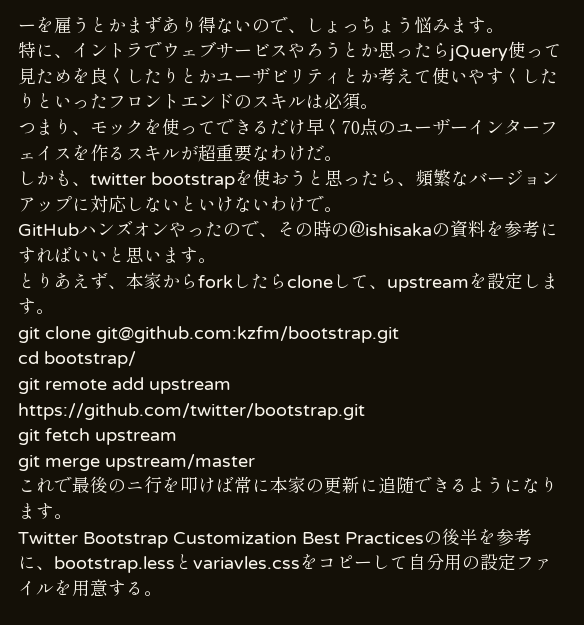ーを雇うとかまずあり得ないので、しょっちょう悩みます。
特に、イントラでウェブサービスやろうとか思ったらjQuery使って見ためを良くしたりとかユーザビリティとか考えて使いやすくしたりといったフロントエンドのスキルは必須。
つまり、モックを使ってできるだけ早く70点のユーザーインターフェイスを作るスキルが超重要なわけだ。
しかも、twitter bootstrapを使おうと思ったら、頻繁なバージョンアップに対応しないといけないわけで。
GitHubハンズオンやったので、その時の@ishisakaの資料を参考にすればいいと思います。
とりあえず、本家からforkしたらcloneして、upstreamを設定します。
git clone git@github.com:kzfm/bootstrap.git
cd bootstrap/
git remote add upstream https://github.com/twitter/bootstrap.git
git fetch upstream
git merge upstream/master
これで最後のニ行を叩けば常に本家の更新に追随できるようになります。
Twitter Bootstrap Customization Best Practicesの後半を参考に、bootstrap.lessとvariavles.cssをコピーして自分用の設定ファイルを用意する。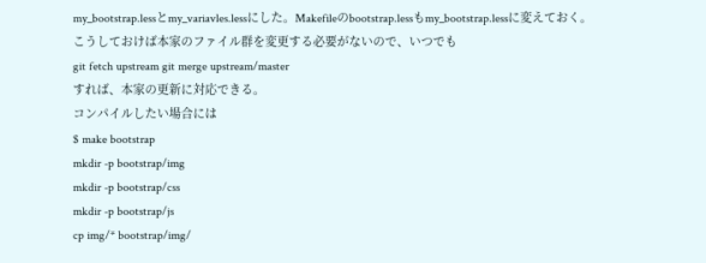my_bootstrap.lessとmy_variavles.lessにした。Makefileのbootstrap.lessもmy_bootstrap.lessに変えておく。
こうしておけば本家のファイル群を変更する必要がないので、いつでも
git fetch upstream git merge upstream/master
すれば、本家の更新に対応できる。
コンパイルしたい場合には
$ make bootstrap
mkdir -p bootstrap/img
mkdir -p bootstrap/css
mkdir -p bootstrap/js
cp img/* bootstrap/img/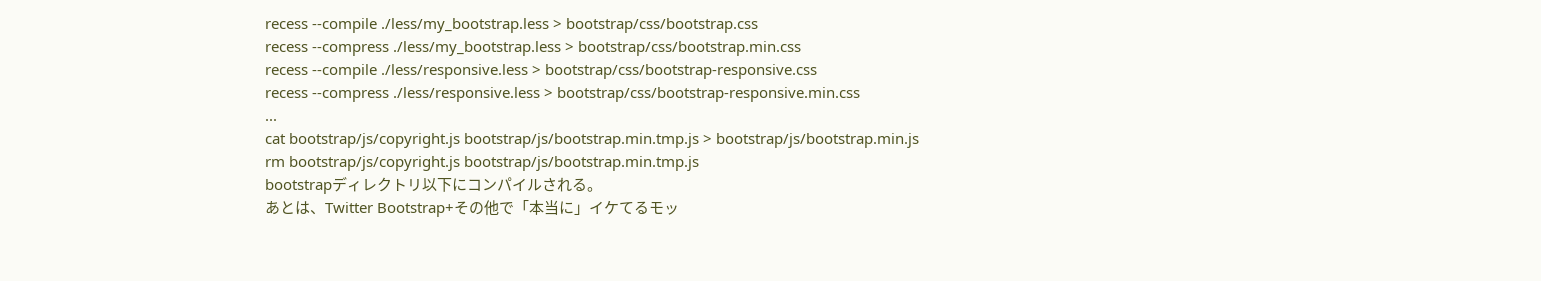recess --compile ./less/my_bootstrap.less > bootstrap/css/bootstrap.css
recess --compress ./less/my_bootstrap.less > bootstrap/css/bootstrap.min.css
recess --compile ./less/responsive.less > bootstrap/css/bootstrap-responsive.css
recess --compress ./less/responsive.less > bootstrap/css/bootstrap-responsive.min.css
...
cat bootstrap/js/copyright.js bootstrap/js/bootstrap.min.tmp.js > bootstrap/js/bootstrap.min.js
rm bootstrap/js/copyright.js bootstrap/js/bootstrap.min.tmp.js
bootstrapディレクトリ以下にコンパイルされる。
あとは、Twitter Bootstrap+その他で「本当に」イケてるモッ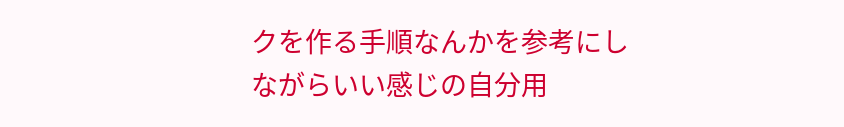クを作る手順なんかを参考にしながらいい感じの自分用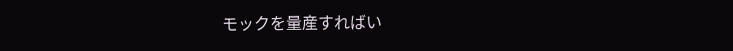モックを量産すればい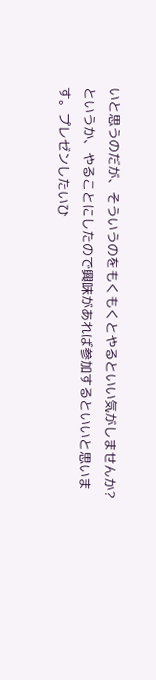いと思うのだが、そういうのをもくもくとやるといい気がしませんか?
というか、やることにしたので興味があれば参加するといいと思います。プレゼンしたいひ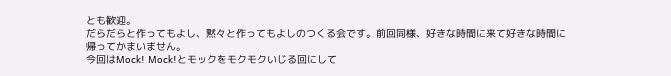とも歓迎。
だらだらと作ってもよし、黙々と作ってもよしのつくる会です。前回同様、好きな時間に来て好きな時間に帰ってかまいません。
今回はMock! Mock!とモックをモクモクいじる回にして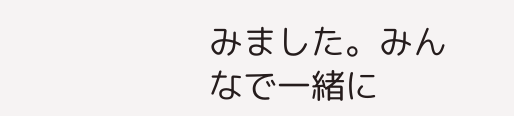みました。みんなで一緒に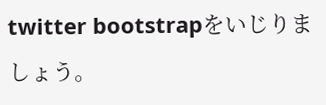twitter bootstrapをいじりましょう。